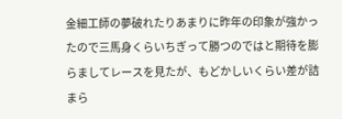金細工師の夢破れたりあまりに昨年の印象が強かったので三馬身くらいちぎって勝つのではと期待を膨らましてレースを見たが、もどかしいくらい差が詰まら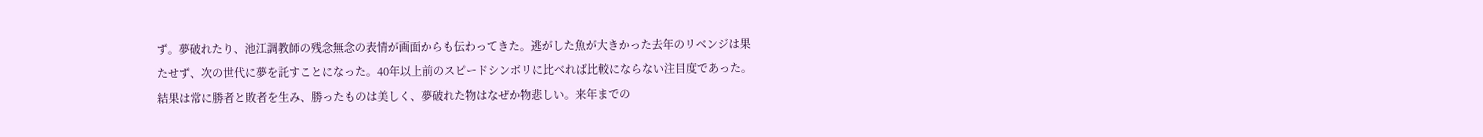ず。夢破れたり、池江調教師の残念無念の表情が画面からも伝わってきた。逃がした魚が大きかった去年のリベンジは果たせず、次の世代に夢を託すことになった。40年以上前のスピードシンボリに比べれば比較にならない注目度であった。結果は常に勝者と敗者を生み、勝ったものは美しく、夢破れた物はなぜか物悲しい。来年までの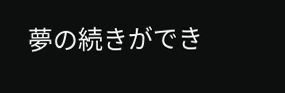夢の続きができ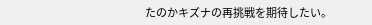たのかキズナの再挑戦を期待したい。